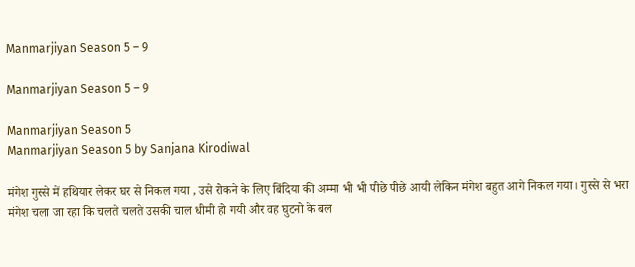Manmarjiyan Season 5 – 9

Manmarjiyan Season 5 – 9

Manmarjiyan Season 5
Manmarjiyan Season 5 by Sanjana Kirodiwal

मंगेश गुस्से में हथियार लेकर घर से निकल गया , उसे रोकने के लिए बिंदिया की अम्मा भी भी पीछे पीछे आयी लेकिन मंगेश बहुत आगे निकल गया। गुस्से से भरा मंगेश चला जा रहा कि चलते चलते उसकी चाल धीमी हो गयी और वह घुटनो के बल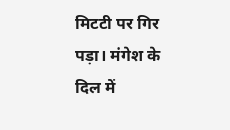मिटटी पर गिर पड़ा। मंगेश के दिल में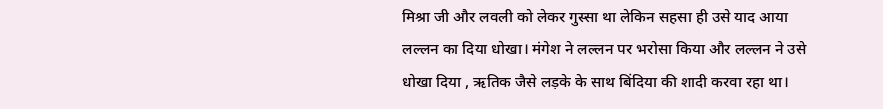मिश्रा जी और लवली को लेकर गुस्सा था लेकिन सहसा ही उसे याद आया लल्लन का दिया धोखा। मंगेश ने लल्लन पर भरोसा किया और लल्लन ने उसे धोखा दिया , ऋतिक जैसे लड़के के साथ बिंदिया की शादी करवा रहा था।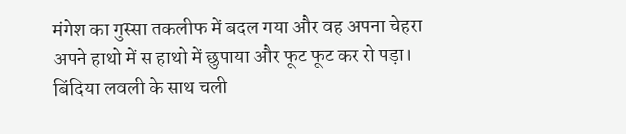मंगेश का गुस्सा तकलीफ में बदल गया और वह अपना चेहरा अपने हाथो में स हाथो में छुपाया और फूट फूट कर रो पड़ा। बिंदिया लवली के साथ चली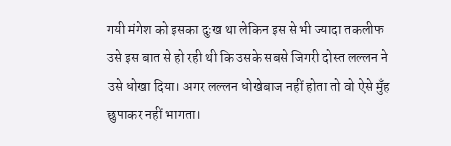गयी मंगेश को इसका दुःख था लेकिन इस से भी ज्यादा तकलीफ उसे इस बात से हो रही थी कि उसके सबसे जिगरी दोस्त लल्लन ने उसे धोखा दिया। अगर लल्लन धोखेबाज नहीं होता तो वो ऐसे मुँह छुपाकर नहीं भागता।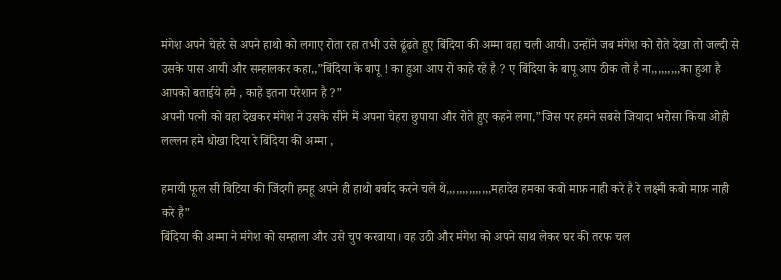मंगेश अपने चेहरे से अपने हाथो को लगाए रोता रहा तभी उसे ढूंढते हुए बिंदिया की अम्मा वहा चली आयी। उन्होंने जब मंगेश को रोते देखा तो जल्दी से उसके पास आयी और सम्हालकर कहा,,”बिंदिया के बापू ! का हुआ आप रो काहे रहे है ? ए बिंदिया के बापू आप ठीक तो है ना,,,,,,,,,का हुआ है आपको बताईये हमे , काहे इतना परेशान है ?”
अपनी पत्नी को वहा देखकर मंगेश ने उसके सीने में अपना चेहरा छुपाया और रोते हुए कहने लगा,”जिस पर हमने सबसे जियादा भरोसा किया ओही लल्लन हमे धोखा दिया रे बिंदिया की अम्मा ,

हमायी फूल सी बिटिया की जिंदगी हमहू अपने ही हाथो बर्बाद करने चले थे,,,,,,,,,,,,,,महादेव हमका कबो माफ़ नाही करे है रे लक्ष्मी कबो माफ़ नाही करे है”
बिंदिया की अम्मा ने मंगेश को सम्हाला और उसे चुप करवाया। वह उठी और मंगेश को अपने साथ लेकर घर की तरफ चल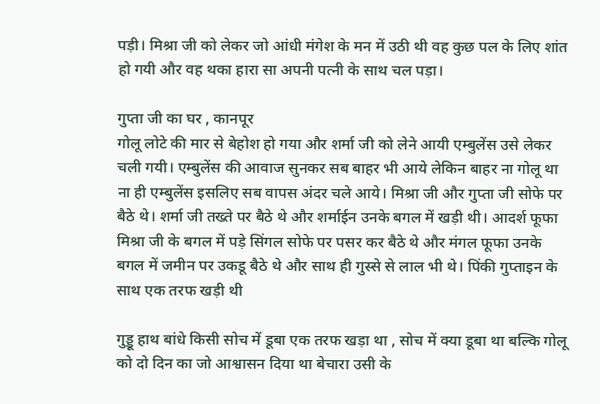पड़ी। मिश्रा जी को लेकर जो आंधी मंगेश के मन में उठी थी वह कुछ पल के लिए शांत हो गयी और वह थका हारा सा अपनी पत्नी के साथ चल पड़ा।

गुप्ता जी का घर , कानपूर
गोलू लोटे की मार से बेहोश हो गया और शर्मा जी को लेने आयी एम्बुलेंस उसे लेकर चली गयी। एम्बुलेंस की आवाज सुनकर सब बाहर भी आये लेकिन बाहर ना गोलू था ना ही एम्बुलेंस इसलिए सब वापस अंदर चले आये। मिश्रा जी और गुप्ता जी सोफे पर बैठे थे। शर्मा जी तख्ते पर बैठे थे और शर्माईन उनके बगल में खड़ी थी। आदर्श फूफा मिश्रा जी के बगल में पड़े सिंगल सोफे पर पसर कर बैठे थे और मंगल फूफा उनके बगल में जमीन पर उकडू बैठे थे और साथ ही गुस्से से लाल भी थे। पिंकी गुप्ताइन के साथ एक तरफ खड़ी थी

गुड्डू हाथ बांधे किसी सोच में डूबा एक तरफ खड़ा था , सोच में क्या डूबा था बल्कि गोलू को दो दिन का जो आश्वासन दिया था बेचारा उसी के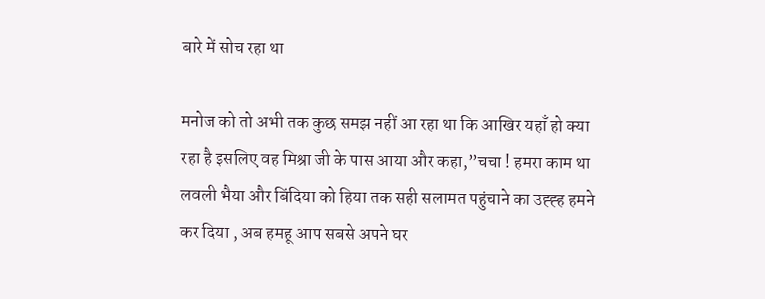बारे में सोच रहा था

मनोज को तो अभी तक कुछ समझ नहीं आ रहा था कि आखिर यहाँ हो क्या रहा है इसलिए वह मिश्रा जी के पास आया और कहा,”चचा ! हमरा काम था लवली भैया और बिंदिया को हिया तक सही सलामत पहुंचाने का उह्ह्ह हमने कर दिया , अब हमहू आप सबसे अपने घर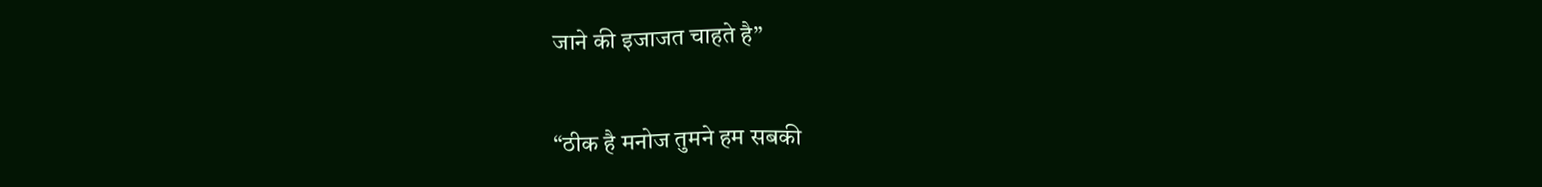जाने की इजाजत चाहते है”

“ठीक है मनोज तुमने हम सबकी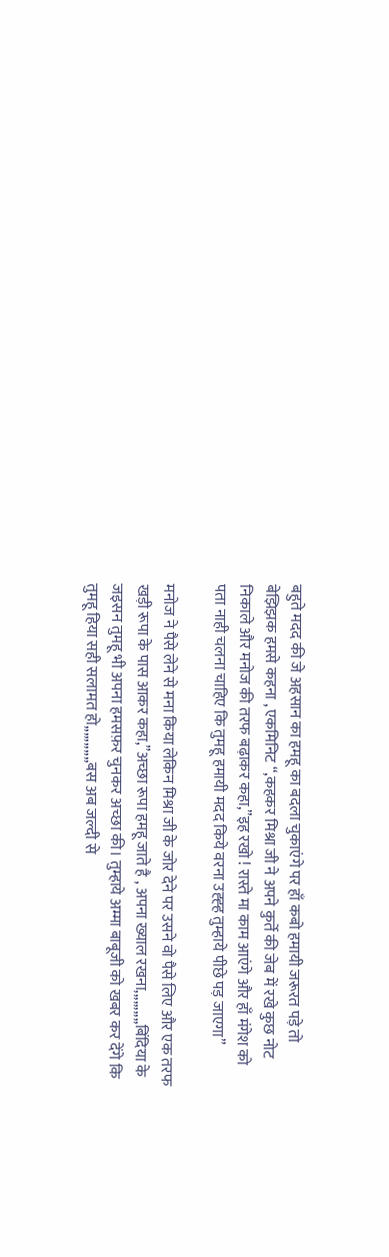बहुते मदद की जे अहसान का हमहू का बदला चुकाएंगे पर हाँ कबो हमायी जरूरत पड़े तो बेझिझक हमसे कहना , एकमिनिट “,कहकर मिश्रा जी ने अपने कुर्ते की जेब में रखे कुछ नोट निकाले और मनोज की तरफ बढ़ाकर कहा,”इह रखो ! रास्ते मा काम आएंगे और हाँ मंगेश को पता नाही चलना चाहिए कि तुमहू हमायी मदद किये वरना उह्ह्ह तुम्हाये पीछे पड़ जाएगा”

मनोज ने पैसे लेने से मना किया लेकिन मिश्रा जी के जोर देने पर उसने वो पैसे लिए और एक तरफ खड़ी रूपा के पास आकर कहा,”अच्छा रूपा हमहू जाते है , अपना ख्याल रखना,,,,,,,,,,बिंदिया के जइसन तुमहू भी अपना हमसफ़र चुनकर अच्छा की। तुम्हाये अम्मा बाबूजी को खबर कर देंगे कि तुमहू हिया सही सलामत हो,,,,,,,,,,,बस अब जल्दी से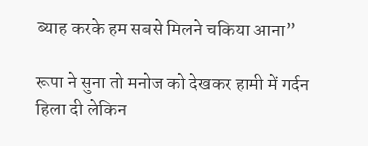ब्याह करके हम सबसे मिलने चकिया आना”

रूपा ने सुना तो मनोज को देखकर हामी में गर्दन हिला दी लेकिन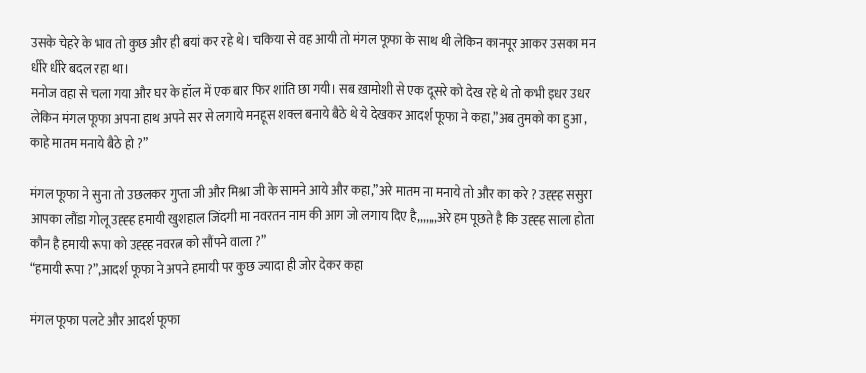उसके चेहरे के भाव तो कुछ और ही बयां कर रहे थे। चकिया से वह आयी तो मंगल फूफा के साथ थी लेकिन कानपूर आकर उसका मन धीरे धीरे बदल रहा था।
मनोज वहा से चला गया और घर के हॉल में एक बार फिर शांति छा गयी। सब ख़ामोशी से एक दूसरे को देख रहे थे तो कभी इधर उधर लेकिन मंगल फूफा अपना हाथ अपने सर से लगाये मनहूस शक्ल बनाये बैठे थे ये देखकर आदर्श फूफा ने कहा,”अब तुमको का हुआ , काहे मातम मनाये बैठे हो ?”

मंगल फूफा ने सुना तो उछलकर गुप्ता जी और मिश्रा जी के सामने आये और कहा,”अरे मातम ना मनाये तो और का करे ? उह्ह्ह ससुरा आपका लौंडा गोलू उह्ह्ह हमायी खुशहाल जिंदगी मा नवरतन नाम की आग जो लगाय दिए है,,,,,,,अरे हम पूछते है कि उह्ह्ह साला होता कौन है हमायी रूपा को उह्ह्ह नवरत्न को सौंपने वाला ?”
“हमायी रूपा ?”,आदर्श फूफा ने अपने हमायी पर कुछ ज्यादा ही जोर देकर कहा

मंगल फूफा पलटे और आदर्श फूफा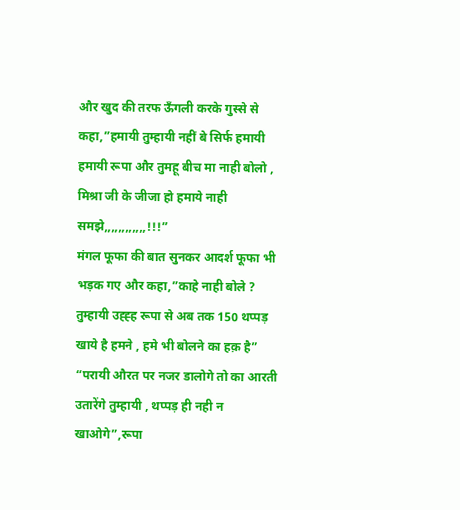और खुद की तरफ ऊँगली करके गुस्से से कहा,”हमायी तुम्हायी नहीं बे सिर्फ हमायी हमायी रूपा और तुमहू बीच मा नाही बोलो , मिश्रा जी के जीजा हो हमाये नाही समझे,,,,,,,,,,,,!!!”
मंगल फूफा की बात सुनकर आदर्श फूफा भी भड़क गए और कहा,”काहे नाही बोले ? तुम्हायी उह्ह्ह रूपा से अब तक 150 थप्पड़ खाये है हमने , हमे भी बोलने का हक़ है”
“परायी औरत पर नजर डालोगे तो का आरती उतारेंगे तुम्हायी , थप्पड़ ही नही न खाओगे”,रूपा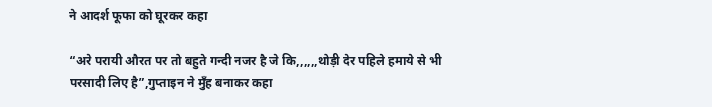ने आदर्श फूफा को घूरकर कहा

“अरे परायी औरत पर तो बहुते गन्दी नजर है जे कि,,,,,,थोड़ी देर पहिले हमाये से भी परसादी लिए है”,गुप्ताइन ने मुँह बनाकर कहा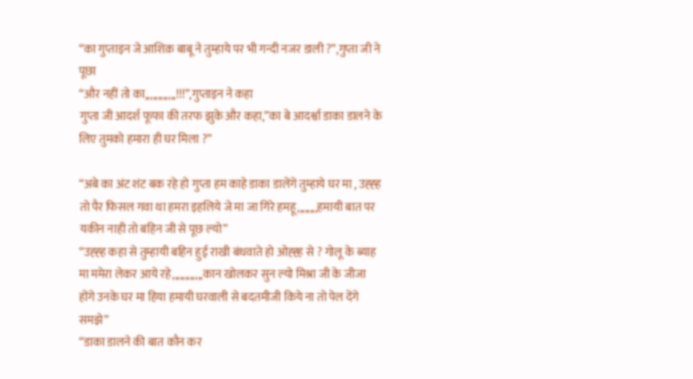“का गुप्ताइन जे आशिक़ बाबू ने तुम्हाये पर भी गन्दी नजर डाली ?”,गुप्ता जी ने पूछा
“और नहीं तो का,,,,,,,,,,,,!!!”,गुप्ताइन ने कहा
गुप्ता जी आदर्श फूफा की तरफ झुके और कहा,”का बे आदर्श्वा डाका डालने के लिए तुमको हमारा ही घर मिला ?”

“अबे का अंट शंट बक रहे हो गुप्ता हम काहे डाका डालेंगे तुम्हाये घर मा , उह्ह्ह तो पैर फिसल गवा था हमरा इहलिये जे मा जा गिरे हमहू,,,,,,,,हमायी बात पर यकीन नाही तो बहिन जी से पूछ ल्यो”
“उह्ह्ह कहा से तुम्हायी बहिन हुई राखी बंधवाते हो ओह्ह्ह से ? गोलू के ब्याह मा ममेरा लेकर आये रहे,,,,,,,,,,,,कान खोलकर सुन ल्यो मिश्रा जी के जीजा होंगे उनके घर मा हिया हमायी घरवाली से बदतमीजी किये ना तो पेल देंगे समझे”
“डाका डालने की बात कौन कर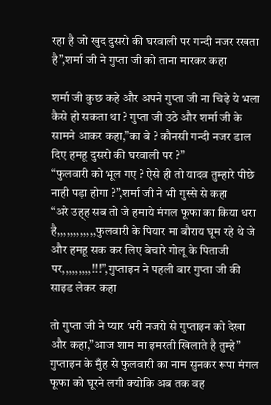रहा है जो खुद दुसरो की घरवाली पर गन्दी नजर रखता है”,शर्मा जी ने गुप्ता जी को ताना मारकर कहा

शर्मा जी कुछ कहे और अपने गुप्ता जी ना चिढ़े ये भला कैसे हो सकता था ? गुप्ता जी उठे और शर्मा जी के सामने आकर कहा,”का बे ? कौनसी गन्दी नजर डाल दिए हमहू दुसरो की घरवाली पर ?”
“फुलवारी को भूल गए ? ऐसे ही तो यादव तुम्हारे पीछे नाही पड़ा होगा ?”,शर्मा जी ने भी गुस्से से कहा
“अरे उह्ह सब तो जे हमाये मंगल फूफा का किया धरा है,,,,,,,,,,,,फुलवारी के पियार मा बौराय घूम रहे थे जे और हमहू सक कर लिए बेचारे गोलू के पिताजी पर,,,,,,,,,!!!”,गुप्ताइन ने पहली बार गुप्ता जी की साइड लेकर कहा

तो गुप्ता जी ने प्यार भरी नजरो से गुप्ताइन को देखा और कहा,”आज शाम मा इमरती खिलाते है तुम्हे”
गुप्ताइन के मुँह से फुलवारी का नाम सुनकर रूपा मंगल फूफा को घूरने लगी क्योकि अब तक वह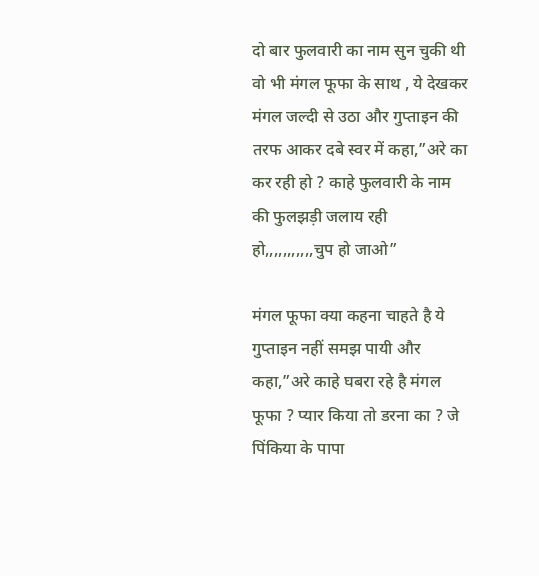दो बार फुलवारी का नाम सुन चुकी थी वो भी मंगल फूफा के साथ , ये देखकर मंगल जल्दी से उठा और गुप्ताइन की तरफ आकर दबे स्वर में कहा,”अरे का कर रही हो ? काहे फुलवारी के नाम की फुलझड़ी जलाय रही हो,,,,,,,,,,,चुप हो जाओ”

मंगल फूफा क्या कहना चाहते है ये गुप्ताइन नहीं समझ पायी और कहा,”अरे काहे घबरा रहे है मंगल फूफा ? प्यार किया तो डरना का ? जे पिंकिया के पापा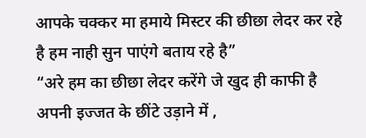आपके चक्कर मा हमाये मिस्टर की छीछा लेदर कर रहे है हम नाही सुन पाएंगे बताय रहे है”
“अरे हम का छीछा लेदर करेंगे जे खुद ही काफी है अपनी इज्जत के छींटे उड़ाने में ,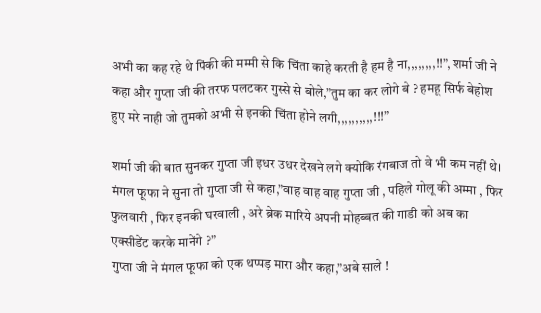अभी का कह रहे थे पिंकी की मम्मी से कि चिंता काहे करती है हम है ना,,,,,,,,!!”, शर्मा जी ने कहा और गुप्ता जी की तरफ पलटकर गुस्से से बोले,”तुम का कर लोगे बे ? हमहू सिर्फ बेहोश हुए मरे नाही जो तुमको अभी से इनकी चिंता होने लगी,,,,,,,,,,!!!”

शर्मा जी की बात सुनकर गुप्ता जी इधर उधर देखने लगे क्योकि रंगबाज तो वे भी कम नहीं थे। मंगल फूफा ने सुना तो गुप्ता जी से कहा,”वाह वाह वाह गुप्ता जी , पहिले गोलू की अम्मा , फिर फुलवारी , फिर इनकी घरवाली , अरे ब्रेक मारिये अपनी मोहब्बत की गाडी को अब का एक्सीडेंट करके मानेंगे ?”
गुप्ता जी ने मंगल फूफा को एक थप्पड़ मारा और कहा,”अबे साले !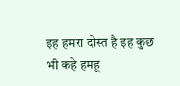इह हमरा दोस्त है इह कुछ भी कहे हमहू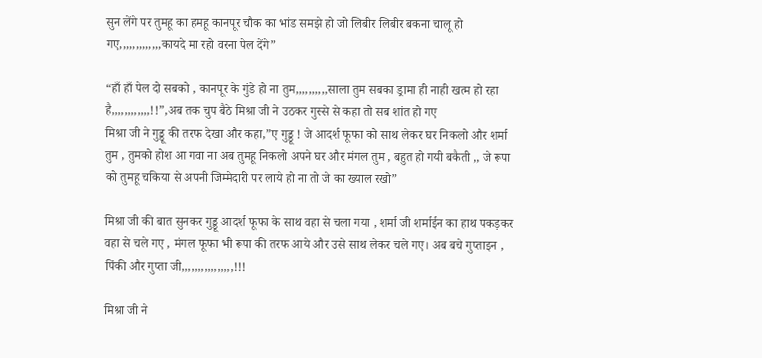सुन लेंगे पर तुमहू का हमहू कानपूर चौक का भांड समझे हो जो लिबीर लिबीर बकना चालू हो गए,,,,,,,,,,,,,कायदे मा रहो वरना पेल देंगे”

“हाँ हाँ पेल दो सबको , कानपूर के गुंडे हो ना तुम,,,,,,,,,,साला तुम सबका ड्रामा ही नाही खत्म हो रहा है,,,,,,,,,,,,!!”,अब तक चुप बैठे मिश्रा जी ने उठकर गुस्से से कहा तो सब शांत हो गए
मिश्रा जी ने गुड्डू की तरफ देखा और कहा,”ए गुड्डू ! जे आदर्श फूफा को साथ लेकर घर निकलो और शर्मा तुम , तुमको होश आ गवा ना अब तुमहू निकलो अपने घर और मंगल तुम , बहुत हो गयी बकैती ,, जे रूपा को तुमहू चकिया से अपनी जिम्मेदारी पर लाये हो ना तो जे का ख्याल रखो”

मिश्रा जी की बात सुनकर गुड्डू आदर्श फूफा के साथ वहा से चला गया , शर्मा जी शर्माईन का हाथ पकड़कर वहा से चले गए , मंगल फूफा भी रूपा की तरफ आये और उसे साथ लेकर चले गए। अब बचे गुप्ताइन , पिंकी और गुप्ता जी,,,,,,,,,,,,,,,,!!!

मिश्रा जी ने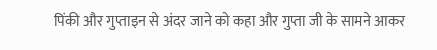पिंकी और गुप्ताइन से अंदर जाने को कहा और गुप्ता जी के सामने आकर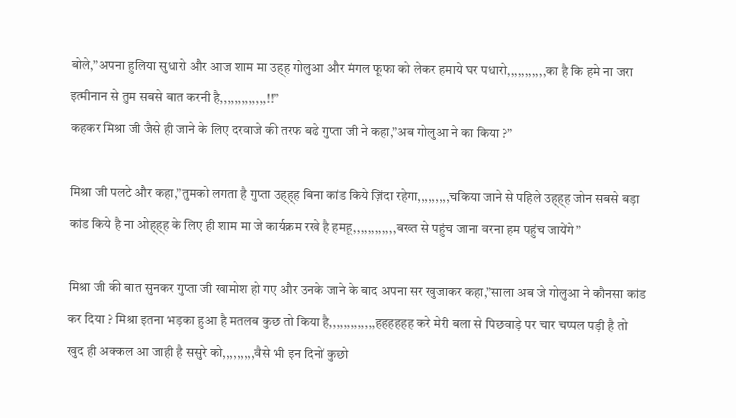बोले,”अपना हुलिया सुधारो और आज शाम मा उह्ह गोलुआ और मंगल फूफा को लेकर हमाये घर पधारो,,,,,,,,,,,का है कि हमे ना जरा इत्मीनान से तुम सबसे बात करनी है,,,,,,,,,,,,,!!”
कहकर मिश्रा जी जैसे ही जाने के लिए दरवाजे की तरफ बढे गुप्ता जी ने कहा,”अब गोलुआ ने का किया ?”

मिश्रा जी पलटे और कहा,”तुमको लगता है गुप्ता उह्ह्ह बिना कांड किये ज़िंदा रहेगा,,,,,,,,,चकिया जाने से पहिले उह्ह्ह जोन सबसे बड़ा कांड किये है ना ओह्ह्ह के लिए ही शाम मा जे कार्यक्रम रखे है हमहू,,,,,,,,,,,,बख्त से पहुंच जाना वरना हम पहुंच जायेंगे”

मिश्रा जी की बात सुनकर गुप्ता जी खामोश हो गए और उनके जाने के बाद अपना सर खुजाकर कहा,”साला अब जे गोलुआ ने कौनसा कांड कर दिया ? मिश्रा इतना भड़का हुआ है मतलब कुछ तो किया है,,,,,,,,,,,,,हहहहहह करे मेरी बला से पिछवाड़े पर चार चप्पल पड़ी है तो खुद ही अक्कल आ जाही है ससुरे को,,,,,,,,,वैसे भी इन दिनों कुछो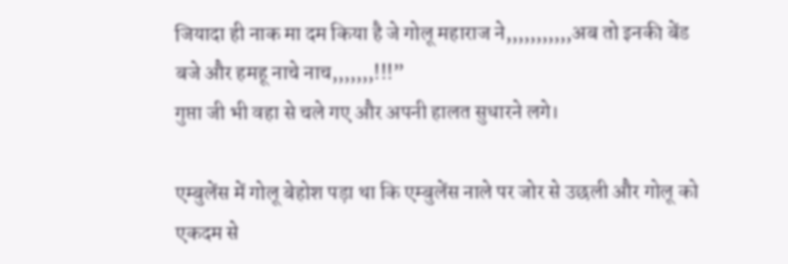जियादा ही नाक मा दम किया है जे गोलू महाराज ने,,,,,,,,,,,अब तो इनकी बेंड बजे और हमहू नाचे नाच,,,,,,,!!!”
गुप्ता जी भी वहा से चले गए और अपनी हालत सुधारने लगे।

एम्बुलेंस में गोलू बेहोश पड़ा था कि एम्बुलेंस नाले पर जोर से उछली और गोलू को एकदम से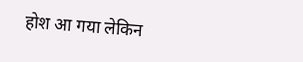होश आ गया लेकिन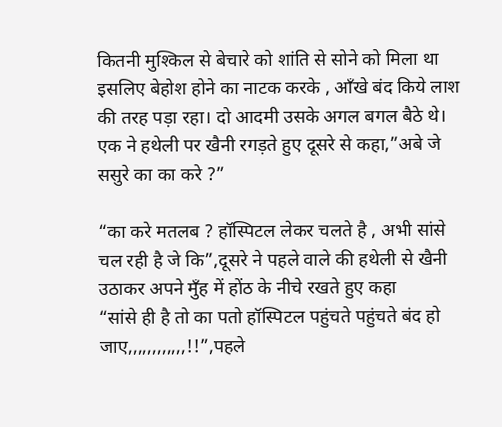कितनी मुश्किल से बेचारे को शांति से सोने को मिला था इसलिए बेहोश होने का नाटक करके , आँखे बंद किये लाश की तरह पड़ा रहा। दो आदमी उसके अगल बगल बैठे थे। एक ने हथेली पर खैनी रगड़ते हुए दूसरे से कहा,”अबे जे ससुरे का का करे ?”

“का करे मतलब ? हॉस्पिटल लेकर चलते है , अभी सांसे चल रही है जे कि”,दूसरे ने पहले वाले की हथेली से खैनी उठाकर अपने मुँह में होंठ के नीचे रखते हुए कहा
“सांसे ही है तो का पतो हॉस्पिटल पहुंचते पहुंचते बंद हो जाए,,,,,,,,,,,,!!”,पहले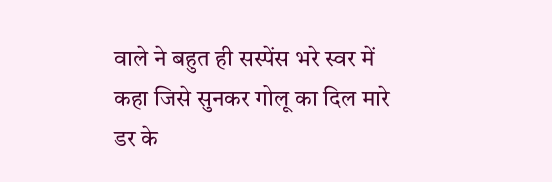वाले ने बहुत ही सस्पेंस भरे स्वर में कहा जिसे सुनकर गोलू का दिल मारे डर के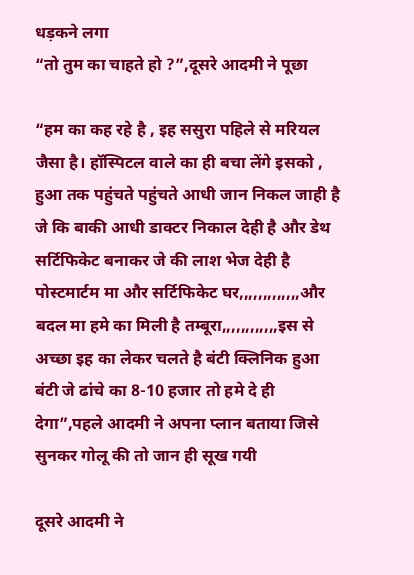धड़कने लगा
“तो तुम का चाहते हो ?”,दूसरे आदमी ने पूछा

“हम का कह रहे है , इह ससुरा पहिले से मरियल जैसा है। हॉस्पिटल वाले का ही बचा लेंगे इसको , हुआ तक पहुंचते पहुंचते आधी जान निकल जाही है जे कि बाकी आधी डाक्टर निकाल देही है और डेथ सर्टिफिकेट बनाकर जे की लाश भेज देही है पोस्टमार्टम मा और सर्टिफिकेट घर,,,,,,,,,,,,,और बदल मा हमे का मिली है तम्बूरा,,,,,,,,,,,,इस से अच्छा इह का लेकर चलते है बंटी क्लिनिक हुआ बंटी जे ढांचे का 8-10 हजार तो हमे दे ही देगा”,पहले आदमी ने अपना प्लान बताया जिसे सुनकर गोलू की तो जान ही सूख गयी

दूसरे आदमी ने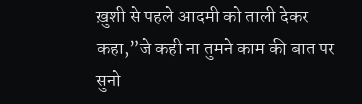ख़ुशी से पहले आदमी को ताली देकर कहा,”जे कही ना तुमने काम की बात पर सुनो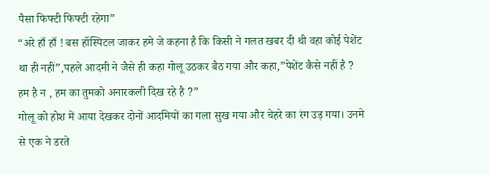पैसा फिफ्टी फिफ्टी रहेगा”
“अरे हाँ हाँ ! बस हॉस्पिटल जाकर हमे जे कहना है कि किसी ने गलत खबर दी थी वहा कोई पेशेंट था ही नहीं”,पहले आदमी ने जैसे ही कहा गोलू उठकर बैठ गया और कहा,”पेशेंट कैसे नहीं है ? हम है न , हम का तुमको अनारकली दिख रहे है ?”
गोलू को होश में आया देखकर दोनों आदमियों का गला सुख गया और चेहरे का रंग उड़ गया। उनमे से एक ने डरते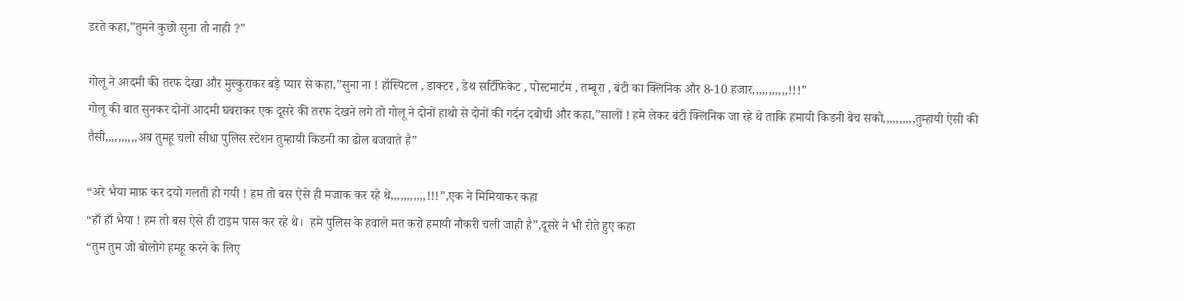डरते कहा,”तुमने कुछो सुना तो नाही ?”

गोलू ने आदमी की तरफ देखा और मुस्कुराकर बड़े प्यार से कहा,”सुना ना ! हॉस्पिटल , डाक्टर , डेथ सर्टिफिकेट , पोस्टमार्टम , तम्बूरा , बंटी का क्लिनिक और 8-10 हजार,,,,,,,,,,,!!!”
गोलू की बात सुनकर दोनों आदमी घबराकर एक दूसरे की तरफ देखने लगे तो गोलू ने दोनों हाथो से दोनों की गर्दन दबोची और कहा,”सालों ! हमे लेकर बंटी क्लिनिक जा रहे थे ताकि हमायी किडनी बेच सको,,,,,,,,,,तुम्हायी ऐसी की तैसी,,,,,,,,,,अब तुमहू चलो सीधा पुलिस स्टेशन तुम्हायी किडनी का ढोल बजवाते है”

“अरे भैया माफ़ कर दयो गलती हो गयी ! हम तो बस ऐसे ही मजाक कर रहे थे,,,,,,,,,,,!!!”,एक ने मिमियाकर कहा
“हाँ हाँ भैया ! हम तो बस ऐसे ही टाइम पास कर रहे थे।  हमे पुलिस के हवाले मत करो हमायी नौकरी चली जाही है”,दूसरे ने भी रोते हुए कहा
“तुम तुम जो बोलोगे हमहू करने के लिए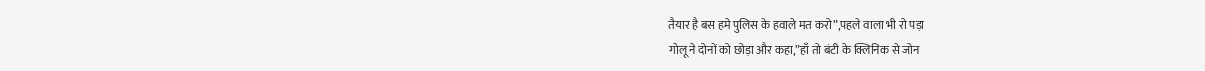तैयार है बस हमे पुलिस के हवाले मत करो”,पहले वाला भी रो पड़ा
गोलू ने दोनों को छोड़ा और कहा,”हाँ तो बंटी के क्लिनिक से जोन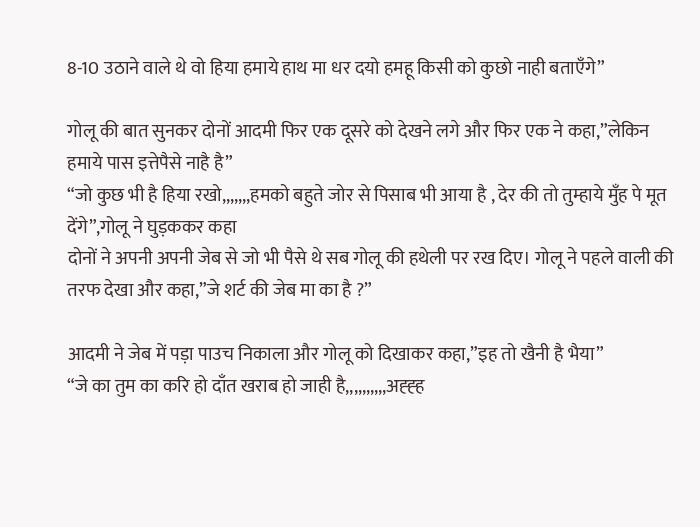8-10 उठाने वाले थे वो हिया हमाये हाथ मा धर दयो हमहू किसी को कुछो नाही बताएँगे”

गोलू की बात सुनकर दोनों आदमी फिर एक दूसरे को देखने लगे और फिर एक ने कहा,”लेकिन हमाये पास इत्तेपैसे नाहै है”
“जो कुछ भी है हिया रखो,,,,,,,हमको बहुते जोर से पिसाब भी आया है , देर की तो तुम्हाये मुँह पे मूत देंगे”,गोलू ने घुड़ककर कहा
दोनों ने अपनी अपनी जेब से जो भी पैसे थे सब गोलू की हथेली पर रख दिए। गोलू ने पहले वाली की तरफ देखा और कहा,”जे शर्ट की जेब मा का है ?”

आदमी ने जेब में पड़ा पाउच निकाला और गोलू को दिखाकर कहा,”इह तो खैनी है भैया”
“जे का तुम का करि हो दाँत खराब हो जाही है,,,,,,,,,,अह्ह्ह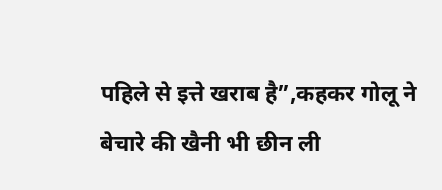पहिले से इत्ते खराब है”,कहकर गोलू ने बेचारे की खैनी भी छीन ली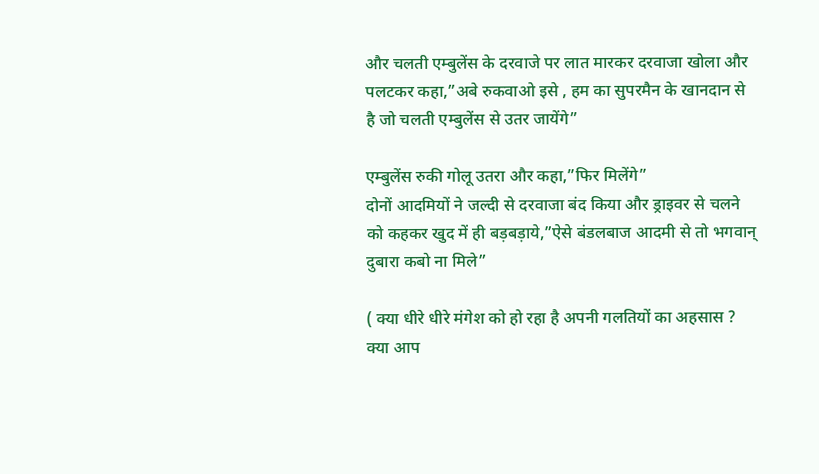और चलती एम्बुलेंस के दरवाजे पर लात मारकर दरवाजा खोला और पलटकर कहा,”अबे रुकवाओ इसे , हम का सुपरमैन के खानदान से है जो चलती एम्बुलेंस से उतर जायेंगे”

एम्बुलेंस रुकी गोलू उतरा और कहा,”फिर मिलेंगे”
दोनों आदमियों ने जल्दी से दरवाजा बंद किया और ड्राइवर से चलने को कहकर खुद में ही बड़बड़ाये,”ऐसे बंडलबाज आदमी से तो भगवान् दुबारा कबो ना मिले”

( क्या धीरे धीरे मंगेश को हो रहा है अपनी गलतियों का अहसास ? क्या आप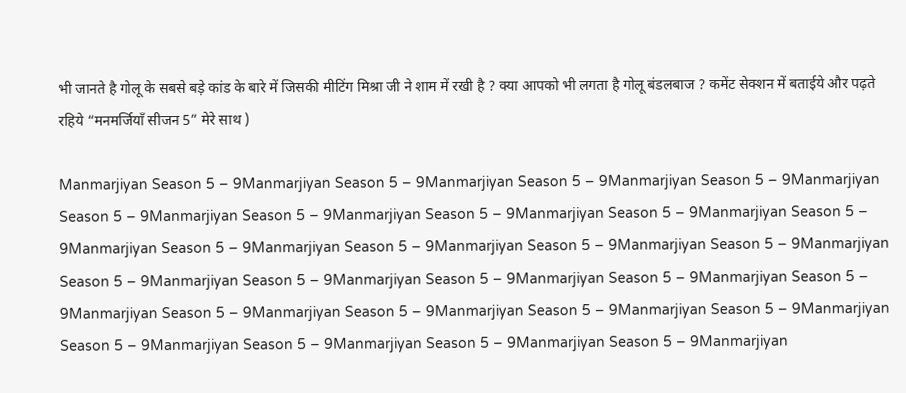भी जानते है गोलू के सबसे बड़े कांड के बारे में जिसकी मीटिंग मिश्रा जी ने शाम में रखी है ? क्या आपको भी लगता है गोलू बंडलबाज ? कमेंट सेक्शन में बताईये और पढ़ते रहिये “मनमर्जियाँ सीजन 5” मेरे साथ )

Manmarjiyan Season 5 – 9Manmarjiyan Season 5 – 9Manmarjiyan Season 5 – 9Manmarjiyan Season 5 – 9Manmarjiyan Season 5 – 9Manmarjiyan Season 5 – 9Manmarjiyan Season 5 – 9Manmarjiyan Season 5 – 9Manmarjiyan Season 5 – 9Manmarjiyan Season 5 – 9Manmarjiyan Season 5 – 9Manmarjiyan Season 5 – 9Manmarjiyan Season 5 – 9Manmarjiyan Season 5 – 9Manmarjiyan Season 5 – 9Manmarjiyan Season 5 – 9Manmarjiyan Season 5 – 9Manmarjiyan Season 5 – 9Manmarjiyan Season 5 – 9Manmarjiyan Season 5 – 9Manmarjiyan Season 5 – 9Manmarjiyan Season 5 – 9Manmarjiyan Season 5 – 9Manmarjiyan Season 5 – 9Manmarjiyan Season 5 – 9Manmarjiyan Season 5 – 9Manmarjiyan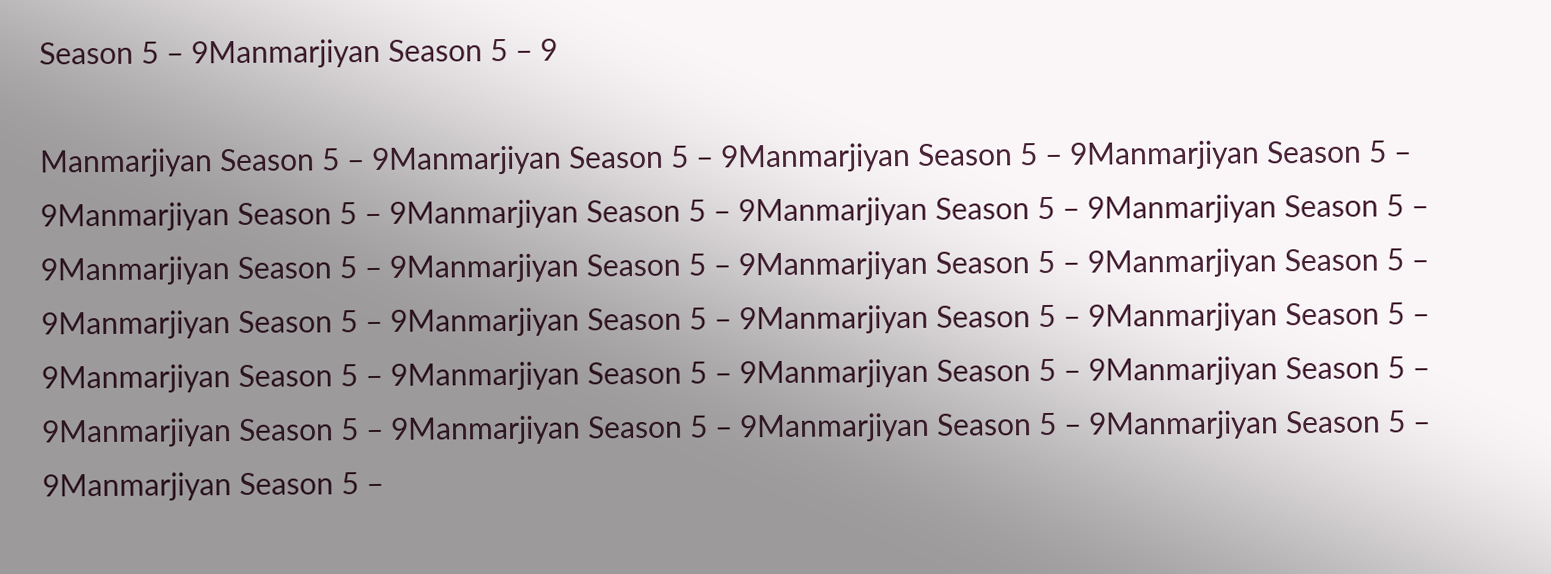Season 5 – 9Manmarjiyan Season 5 – 9

Manmarjiyan Season 5 – 9Manmarjiyan Season 5 – 9Manmarjiyan Season 5 – 9Manmarjiyan Season 5 – 9Manmarjiyan Season 5 – 9Manmarjiyan Season 5 – 9Manmarjiyan Season 5 – 9Manmarjiyan Season 5 – 9Manmarjiyan Season 5 – 9Manmarjiyan Season 5 – 9Manmarjiyan Season 5 – 9Manmarjiyan Season 5 – 9Manmarjiyan Season 5 – 9Manmarjiyan Season 5 – 9Manmarjiyan Season 5 – 9Manmarjiyan Season 5 – 9Manmarjiyan Season 5 – 9Manmarjiyan Season 5 – 9Manmarjiyan Season 5 – 9Manmarjiyan Season 5 – 9Manmarjiyan Season 5 – 9Manmarjiyan Season 5 – 9Manmarjiyan Season 5 – 9Manmarjiyan Season 5 – 9Manmarjiyan Season 5 –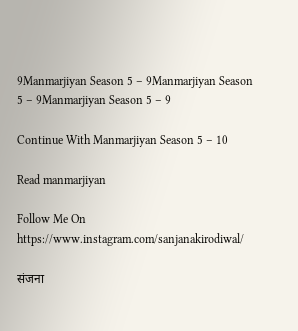9Manmarjiyan Season 5 – 9Manmarjiyan Season 5 – 9Manmarjiyan Season 5 – 9

Continue With Manmarjiyan Season 5 – 10

Read manmarjiyan

Follow Me On https://www.instagram.com/sanjanakirodiwal/

संजना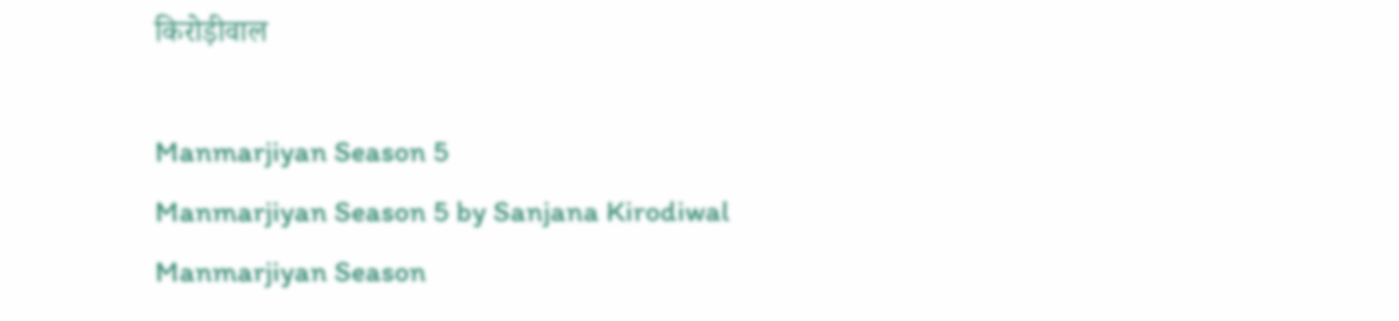किरोड़ीवाल

Manmarjiyan Season 5
Manmarjiyan Season 5 by Sanjana Kirodiwal
Manmarjiyan Season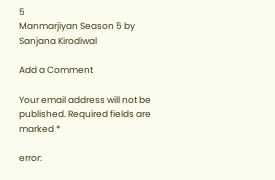5
Manmarjiyan Season 5 by Sanjana Kirodiwal

Add a Comment

Your email address will not be published. Required fields are marked *

error: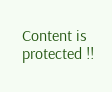Content is protected !!